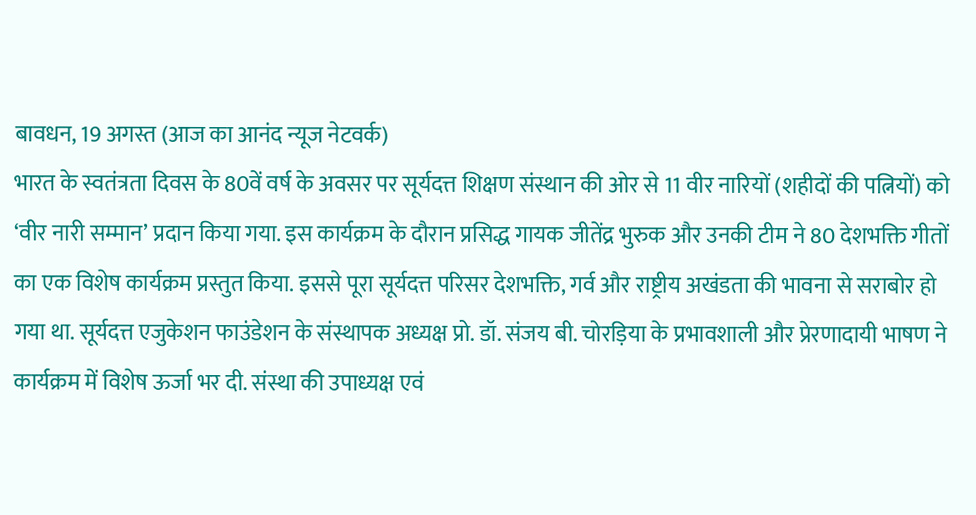बावधन, 19 अगस्त (आज का आनंद न्यूज नेटवर्क)
भारत के स्वतंत्रता दिवस के 80वें वर्ष के अवसर पर सूर्यदत्त शिक्षण संस्थान की ओर से 11 वीर नारियों (शहीदों की पत्नियों) को ‘वीर नारी सम्मान’ प्रदान किया गया. इस कार्यक्रम के दौरान प्रसिद्ध गायक जीतेंद्र भुरुक और उनकी टीम ने 80 देशभक्ति गीतों का एक विशेष कार्यक्रम प्रस्तुत किया. इससे पूरा सूर्यदत्त परिसर देशभक्ति, गर्व और राष्ट्रीय अखंडता की भावना से सराबोर हो गया था. सूर्यदत्त एजुकेशन फाउंडेशन के संस्थापक अध्यक्ष प्रो. डॉ. संजय बी. चोरड़िया के प्रभावशाली और प्रेरणादायी भाषण ने कार्यक्रम में विशेष ऊर्जा भर दी. संस्था की उपाध्यक्ष एवं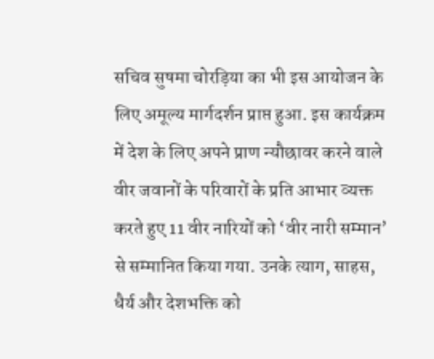सचिव सुषमा चोरड़िया का भी इस आयोजन के लिए अमूल्य मार्गदर्शन प्राप्त हुआ. इस कार्यक्रम में देश के लिए अपने प्राण न्यौछावर करने वाले वीर जवानों के परिवारों के प्रति आभार व्यक्त करते हुए 11 वीर नारियों को ‘वीर नारी सम्मान’ से सम्मानित किया गया. उनके त्याग, साहस, धैर्य और देशभक्ति को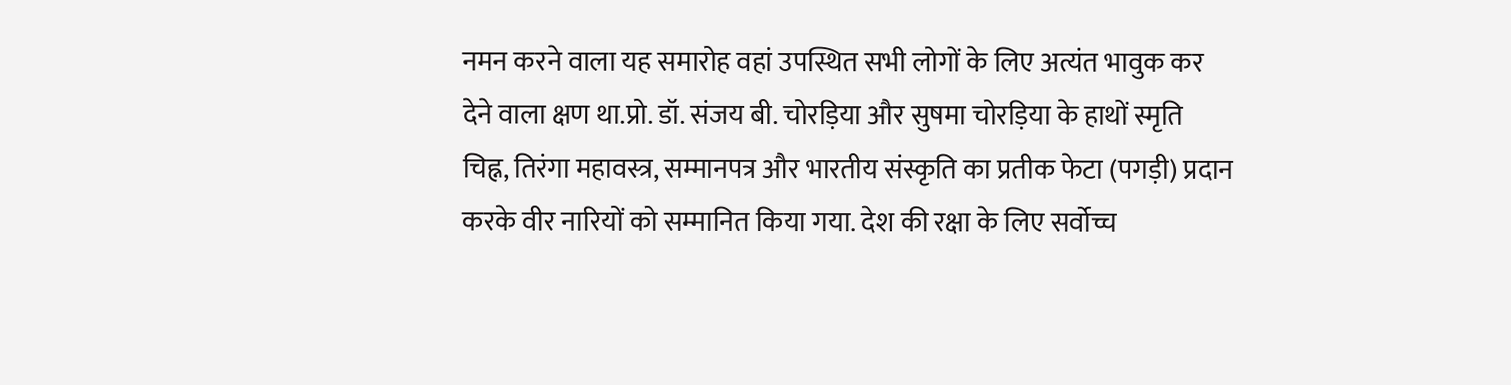नमन करने वाला यह समारोह वहां उपस्थित सभी लोगों के लिए अत्यंत भावुक कर देने वाला क्षण था.प्रो. डॉ. संजय बी. चोरड़िया और सुषमा चोरड़िया के हाथों स्मृति चिह्न, तिरंगा महावस्त्र, सम्मानपत्र और भारतीय संस्कृति का प्रतीक फेटा (पगड़ी) प्रदान करके वीर नारियों को सम्मानित किया गया. देश की रक्षा के लिए सर्वोच्च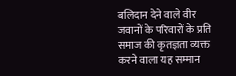बलिदान देने वाले वीर जवानों के परिवारों के प्रति समाज की कृतज्ञता व्यक्त करने वाला यह सम्मान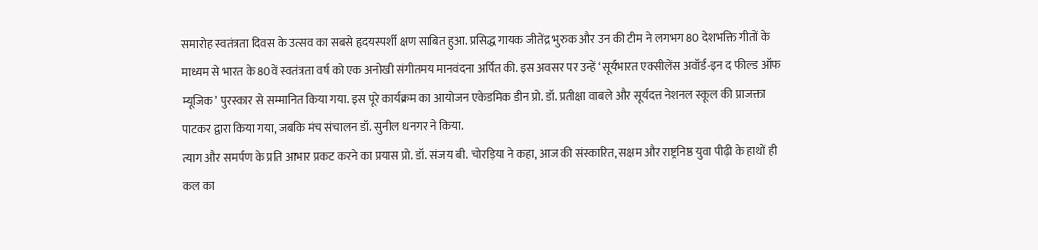समारोह स्वतंत्रता दिवस के उत्सव का सबसे हृदयस्पर्शी क्षण साबित हुआ. प्रसिद्ध गायक जीतेंद्र भुरुक और उन की टीम ने लगभग 80 देशभक्ति गीतों के माध्यम से भारत के 80वें स्वतंत्रता वर्ष को एक अनोखी संगीतमय मानवंदना अर्पित की. इस अवसर पर उन्हें ‘सूर्यभारत एक्सीलेंस अवॉर्ड-इन द फील्ड ऑफ म्यूजिक’ पुरस्कार से सम्मानित किया गया. इस पूरे कार्यक्रम का आयोजन एकेडमिक डीन प्रो. डॉ. प्रतीक्षा वाबले और सूर्यदत्त नेशनल स्कूल की प्राजक्ता पाटकर द्वारा किया गया, जबकि मंच संचालन डॉ. सुनील धनगर ने किया.
त्याग और समर्पण के प्रति आभार प्रकट करने का प्रयास प्रो. डॉ. संजय बी. चोरड़िया ने कहा, आज की संस्कारित, सक्षम और राष्ट्रनिष्ठ युवा पीढ़ी के हाथों ही कल का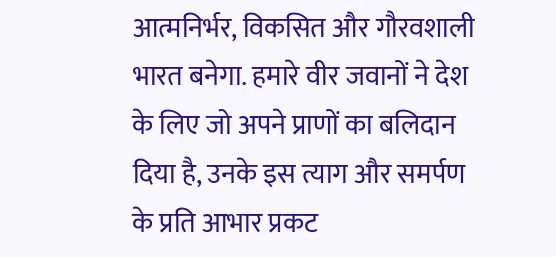आत्मनिर्भर, विकसित और गौरवशाली भारत बनेगा. हमारे वीर जवानों ने देश के लिए जो अपने प्राणों का बलिदान दिया है, उनके इस त्याग और समर्पण के प्रति आभार प्रकट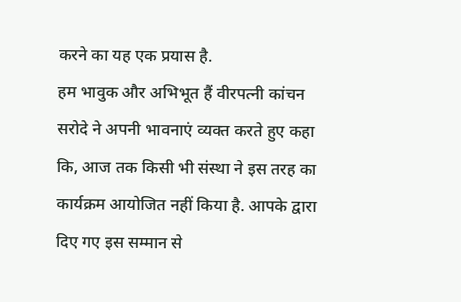करने का यह एक प्रयास है.
हम भावुक और अभिभूत हैं वीरपत्नी कांचन सरोदे ने अपनी भावनाएं व्यक्त करते हुए कहा कि, आज तक किसी भी संस्था ने इस तरह का कार्यक्रम आयोजित नहीं किया है. आपके द्वारा दिए गए इस सम्मान से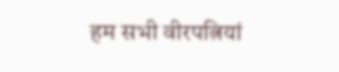हम सभी वीरपत्नियां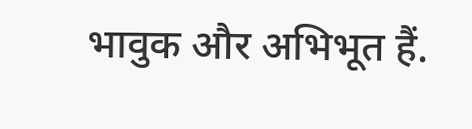भावुक और अभिभूत हैं.